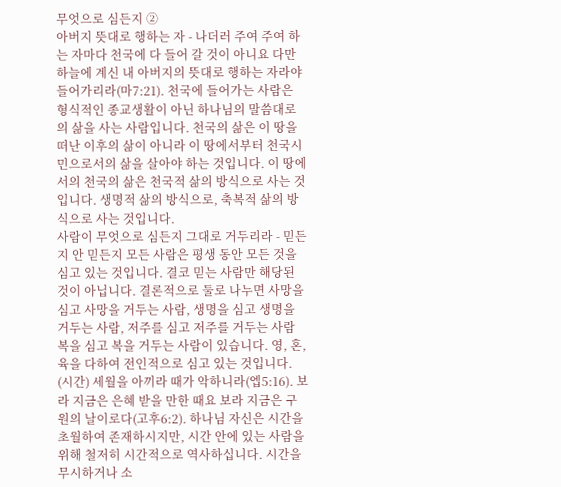무엇으로 심든지 ②
아버지 뜻대로 행하는 자 - 나더러 주여 주여 하는 자마다 천국에 다 들어 갈 것이 아니요 다만 하늘에 계신 내 아버지의 뜻대로 행하는 자라야 들어가리라(마7:21). 천국에 들어가는 사람은 형식적인 종교생활이 아닌 하나님의 말씀대로의 삶을 사는 사람입니다. 천국의 삶은 이 땅을 떠난 이후의 삶이 아니라 이 땅에서부터 천국시민으로서의 삶을 살아야 하는 것입니다. 이 땅에서의 천국의 삶은 천국적 삶의 방식으로 사는 것입니다. 생명적 삶의 방식으로, 축복적 삶의 방식으로 사는 것입니다.
사람이 무엇으로 심든지 그대로 거두리라 - 믿든지 안 믿든지 모든 사람은 평생 동안 모든 것을 심고 있는 것입니다. 결코 믿는 사람만 해당된 것이 아닙니다. 결론적으로 둘로 나누면 사망을 심고 사망을 거두는 사람, 생명을 심고 생명을 거두는 사람, 저주를 심고 저주를 거두는 사람 복을 심고 복을 거두는 사람이 있습니다. 영, 혼, 육을 다하여 전인적으로 심고 있는 것입니다.
(시간) 세월을 아끼라 때가 악하니라(엡5:16). 보라 지금은 은혜 받을 만한 때요 보라 지금은 구원의 날이로다(고후6:2). 하나님 자신은 시간을 초월하여 존재하시지만, 시간 안에 있는 사람을 위해 철저히 시간적으로 역사하십니다. 시간을 무시하거나 소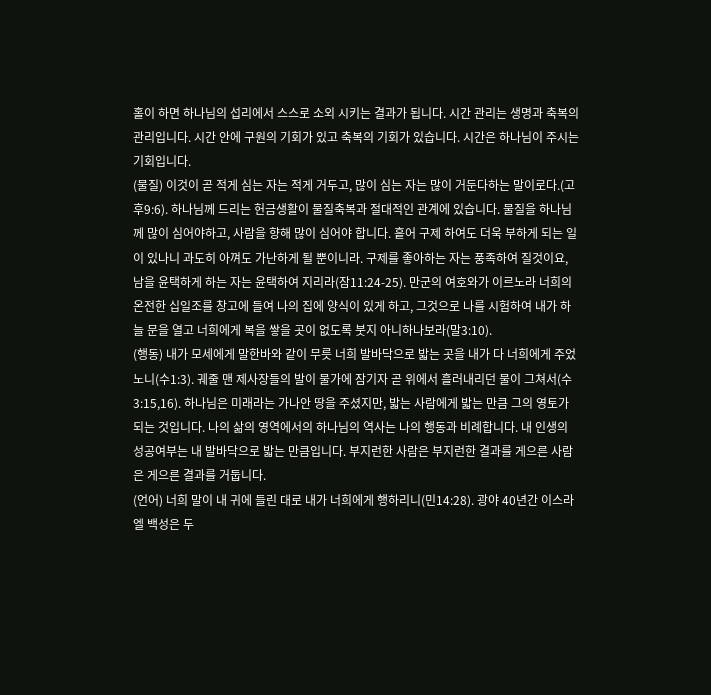홀이 하면 하나님의 섭리에서 스스로 소외 시키는 결과가 됩니다. 시간 관리는 생명과 축복의 관리입니다. 시간 안에 구원의 기회가 있고 축복의 기회가 있습니다. 시간은 하나님이 주시는 기회입니다.
(물질) 이것이 곧 적게 심는 자는 적게 거두고, 많이 심는 자는 많이 거둔다하는 말이로다.(고후9:6). 하나님께 드리는 헌금생활이 물질축복과 절대적인 관계에 있습니다. 물질을 하나님께 많이 심어야하고, 사람을 향해 많이 심어야 합니다. 흩어 구제 하여도 더욱 부하게 되는 일이 있나니 과도히 아껴도 가난하게 될 뿐이니라. 구제를 좋아하는 자는 풍족하여 질것이요, 남을 윤택하게 하는 자는 윤택하여 지리라(잠11:24-25). 만군의 여호와가 이르노라 너희의 온전한 십일조를 창고에 들여 나의 집에 양식이 있게 하고, 그것으로 나를 시험하여 내가 하늘 문을 열고 너희에게 복을 쌓을 곳이 없도록 붓지 아니하나보라(말3:10).
(행동) 내가 모세에게 말한바와 같이 무릇 너희 발바닥으로 밟는 곳을 내가 다 너희에게 주었노니(수1:3). 궤줄 맨 제사장들의 발이 물가에 잠기자 곧 위에서 흘러내리던 물이 그쳐서(수3:15,16). 하나님은 미래라는 가나안 땅을 주셨지만, 밟는 사람에게 밟는 만큼 그의 영토가 되는 것입니다. 나의 삶의 영역에서의 하나님의 역사는 나의 행동과 비례합니다. 내 인생의 성공여부는 내 발바닥으로 밟는 만큼입니다. 부지런한 사람은 부지런한 결과를 게으른 사람은 게으른 결과를 거둡니다.
(언어) 너희 말이 내 귀에 들린 대로 내가 너희에게 행하리니(민14:28). 광야 40년간 이스라엘 백성은 두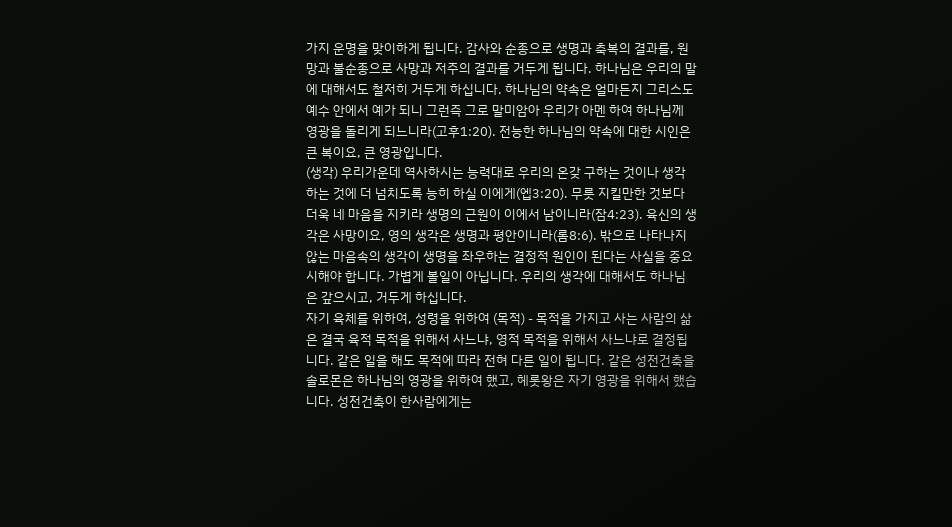가지 운명을 맞이하게 됩니다. 감사와 순종으로 생명과 축복의 결과를, 원망과 불순종으로 사망과 저주의 결과를 거두게 됩니다. 하나님은 우리의 말에 대해서도 철저히 거두게 하십니다. 하나님의 약속은 얼마든지 그리스도 예수 안에서 예가 되니 그런즉 그로 말미암아 우리가 아멘 하여 하나님께 영광을 돌리게 되느니라(고후1:20). 전능한 하나님의 약속에 대한 시인은 큰 복이요, 큰 영광입니다.
(생각) 우리가운데 역사하시는 능력대로 우리의 온갖 구하는 것이나 생각하는 것에 더 넘치도록 능히 하실 이에게(엡3:20). 무릇 지킬만한 것보다 더욱 네 마음을 지키라 생명의 근원이 이에서 남이니라(잠4:23). 육신의 생각은 사망이요, 영의 생각은 생명과 평안이니라(롬8:6). 밖으로 나타나지 않는 마음속의 생각이 생명을 좌우하는 결정적 원인이 된다는 사실을 중요시해야 합니다. 가볍게 볼일이 아닙니다. 우리의 생각에 대해서도 하나님은 갚으시고, 거두게 하십니다.
자기 육체를 위하여, 성령을 위하여 (목적) - 목적을 가지고 사는 사람의 삶은 결국 육적 목적을 위해서 사느냐, 영적 목적을 위해서 사느냐로 결정됩니다. 같은 일을 해도 목적에 따라 전혀 다른 일이 됩니다. 같은 성전건축을 솔로몬은 하나님의 영광을 위하여 했고, 헤롯왕은 자기 영광을 위해서 했습니다. 성전건축이 한사람에게는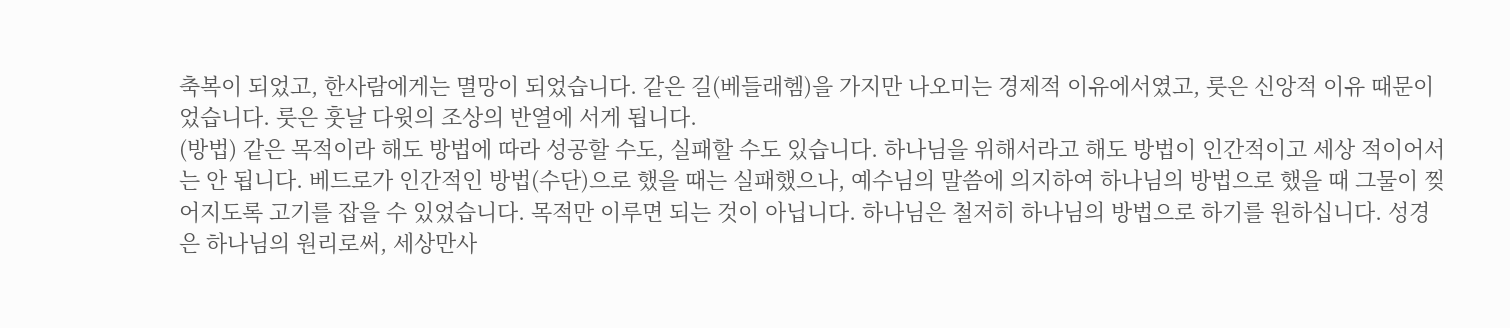축복이 되었고, 한사람에게는 멸망이 되었습니다. 같은 길(베들래헴)을 가지만 나오미는 경제적 이유에서였고, 룻은 신앙적 이유 때문이었습니다. 룻은 훗날 다윗의 조상의 반열에 서게 됩니다.
(방법) 같은 목적이라 해도 방법에 따라 성공할 수도, 실패할 수도 있습니다. 하나님을 위해서라고 해도 방법이 인간적이고 세상 적이어서는 안 됩니다. 베드로가 인간적인 방법(수단)으로 했을 때는 실패했으나, 예수님의 말씀에 의지하여 하나님의 방법으로 했을 때 그물이 찢어지도록 고기를 잡을 수 있었습니다. 목적만 이루면 되는 것이 아닙니다. 하나님은 철저히 하나님의 방법으로 하기를 원하십니다. 성경은 하나님의 원리로써, 세상만사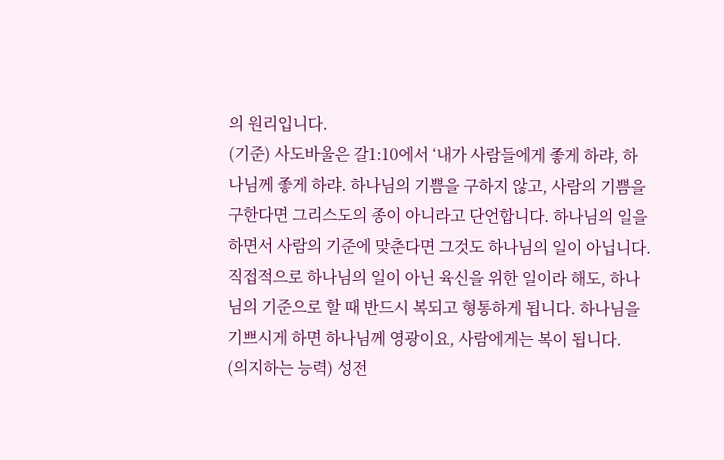의 원리입니다.
(기준) 사도바울은 갈1:10에서 ‘내가 사람들에게 좋게 하랴, 하나님께 좋게 하랴. 하나님의 기쁨을 구하지 않고, 사람의 기쁨을 구한다면 그리스도의 종이 아니라고 단언합니다. 하나님의 일을 하면서 사람의 기준에 맞춘다면 그것도 하나님의 일이 아닙니다. 직접적으로 하나님의 일이 아닌 육신을 위한 일이라 해도, 하나님의 기준으로 할 때 반드시 복되고 형통하게 됩니다. 하나님을 기쁘시게 하면 하나님께 영광이요, 사람에게는 복이 됩니다.
(의지하는 능력) 성전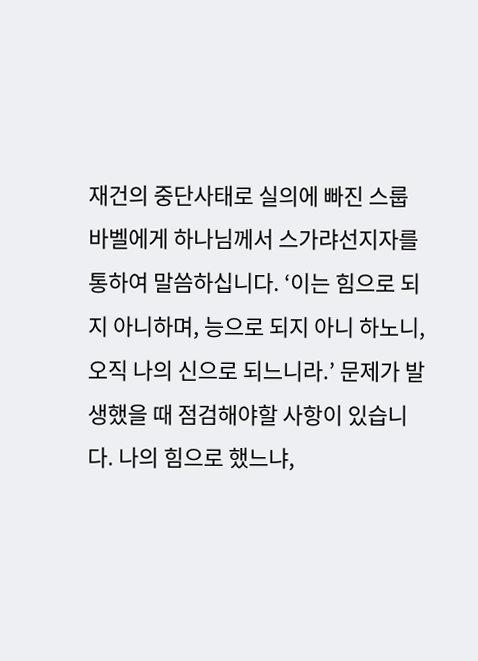재건의 중단사태로 실의에 빠진 스룹바벨에게 하나님께서 스가랴선지자를 통하여 말씀하십니다. ‘이는 힘으로 되지 아니하며, 능으로 되지 아니 하노니, 오직 나의 신으로 되느니라.’ 문제가 발생했을 때 점검해야할 사항이 있습니다. 나의 힘으로 했느냐,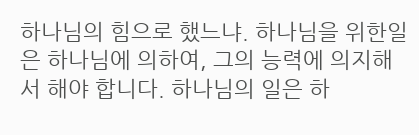하나님의 힘으로 했느냐. 하나님을 위한일은 하나님에 의하여, 그의 능력에 의지해서 해야 합니다. 하나님의 일은 하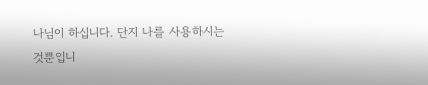나님이 하십니다. 단지 나를 사용하시는 것뿐입니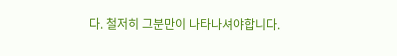다. 철저히 그분만이 나타나셔야합니다.